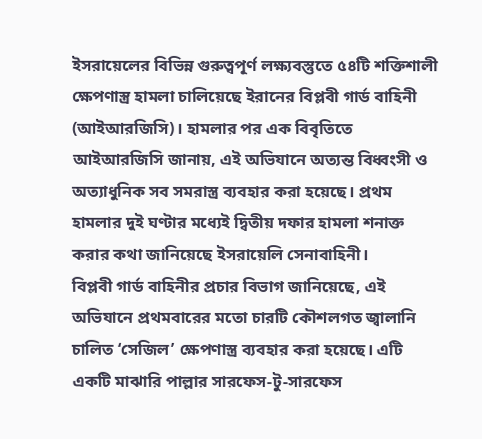ইসরায়েলের বিভিন্ন গুরুত্বপূর্ণ লক্ষ্যবস্তুতে ৫৪টি শক্তিশালী ক্ষেপণাস্ত্র হামলা চালিয়েছে ইরানের বিপ্লবী গার্ড বাহিনী (আইআরজিসি)। হামলার পর এক বিবৃতিতে আইআরজিসি জানায়, এই অভিযানে অত্যন্ত বিধ্বংসী ও অত্যাধুনিক সব সমরাস্ত্র ব্যবহার করা হয়েছে। প্রথম হামলার দুই ঘণ্টার মধ্যেই দ্বিতীয় দফার হামলা শনাক্ত করার কথা জানিয়েছে ইসরায়েলি সেনাবাহিনী।
বিপ্লবী গার্ড বাহিনীর প্রচার বিভাগ জানিয়েছে, এই অভিযানে প্রথমবারের মতো চারটি কৌশলগত জ্বালানি চালিত ‘সেজিল’ ক্ষেপণাস্ত্র ব্যবহার করা হয়েছে। এটি একটি মাঝারি পাল্লার সারফেস-টু-সারফেস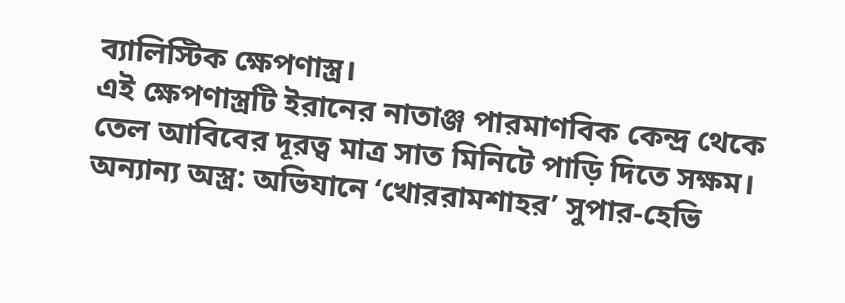ব্যালিস্টিক ক্ষেপণাস্ত্র।
এই ক্ষেপণাস্ত্রটি ইরানের নাতাঞ্জ পারমাণবিক কেন্দ্র থেকে তেল আবিবের দূরত্ব মাত্র সাত মিনিটে পাড়ি দিতে সক্ষম। অন্যান্য অস্ত্র: অভিযানে ‘খোররামশাহর’ সুপার-হেভি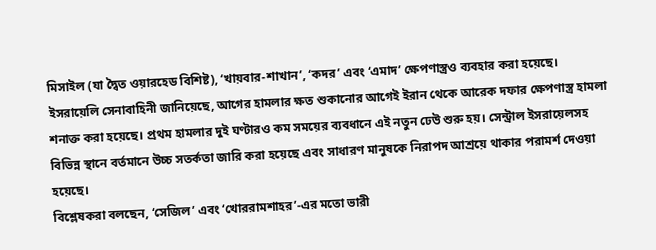মিসাইল (যা দ্বৈত ওয়ারহেড বিশিষ্ট), ‘খায়বার-শাখান’, ‘কদর’ এবং ‘এমাদ’ ক্ষেপণাস্ত্রও ব্যবহার করা হয়েছে।
ইসরায়েলি সেনাবাহিনী জানিয়েছে, আগের হামলার ক্ষত শুকানোর আগেই ইরান থেকে আরেক দফার ক্ষেপণাস্ত্র হামলা শনাক্ত করা হয়েছে। প্রথম হামলার দুই ঘণ্টারও কম সময়ের ব্যবধানে এই নতুন ঢেউ শুরু হয়। সেন্ট্রাল ইসরায়েলসহ বিভিন্ন স্থানে বর্তমানে উচ্চ সতর্কতা জারি করা হয়েছে এবং সাধারণ মানুষকে নিরাপদ আশ্রয়ে থাকার পরামর্শ দেওয়া হয়েছে।
বিশ্লেষকরা বলছেন, ‘সেজিল’ এবং ‘খোররামশাহর’-এর মতো ভারী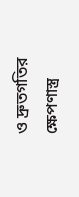ও দ্রুতগতির ক্ষেপণাস্ত্র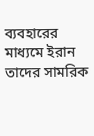ব্যবহারের মাধ্যমে ইরান তাদের সামরিক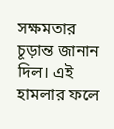সক্ষমতার চূড়ান্ত জানান দিল। এই হামলার ফলে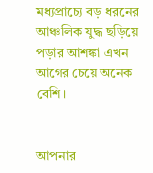মধ্যপ্রাচ্যে বড় ধরনের আঞ্চলিক যুদ্ধ ছড়িয়ে পড়ার আশঙ্কা এখন আগের চেয়ে অনেক বেশি।


আপনার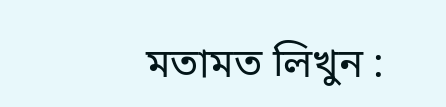মতামত লিখুন :